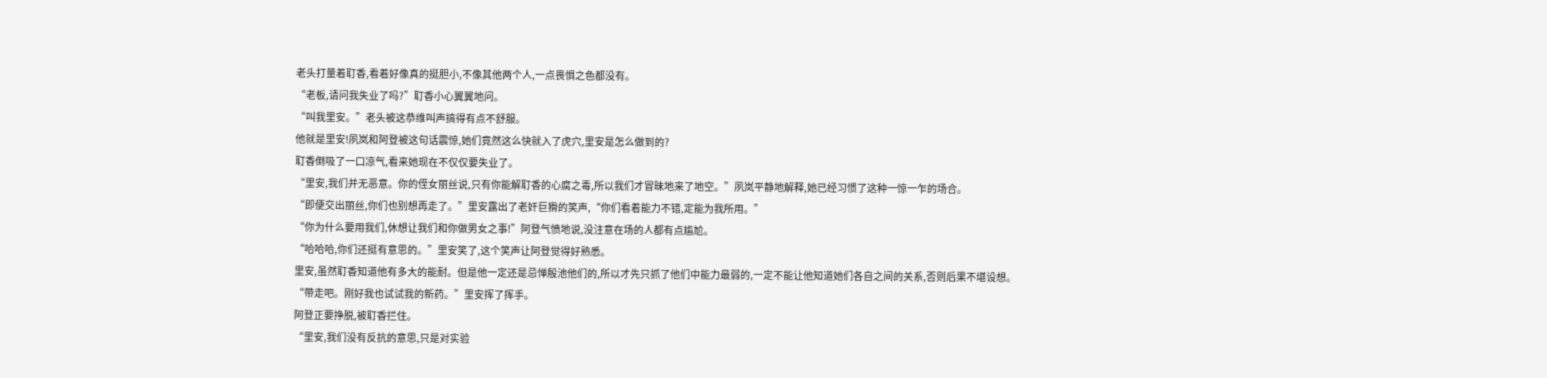老头打量着耵香,看着好像真的挺胆小,不像其他两个人,一点畏惧之色都没有。
“老板,请问我失业了吗?”耵香小心翼翼地问。
“叫我里安。”老头被这恭维叫声搞得有点不舒服。
他就是里安!夙岚和阿登被这句话震惊,她们竟然这么快就入了虎穴,里安是怎么做到的?
耵香倒吸了一口凉气,看来她现在不仅仅要失业了。
“里安,我们并无恶意。你的侄女丽丝说,只有你能解耵香的心腐之毒,所以我们才冒昧地来了地空。”夙岚平静地解释,她已经习惯了这种一惊一乍的场合。
“即便交出丽丝,你们也别想再走了。”里安露出了老奸巨猾的笑声,“你们看着能力不错,定能为我所用。”
“你为什么要用我们,休想让我们和你做男女之事!”阿登气愤地说,没注意在场的人都有点尴尬。
“哈哈哈,你们还挺有意思的。”里安笑了,这个笑声让阿登觉得好熟悉。
里安,虽然耵香知道他有多大的能耐。但是他一定还是忌惮殷池他们的,所以才先只抓了他们中能力最弱的,一定不能让他知道她们各自之间的关系,否则后果不堪设想。
“带走吧。刚好我也试试我的新药。”里安挥了挥手。
阿登正要挣脱,被耵香拦住。
“里安,我们没有反抗的意思,只是对实验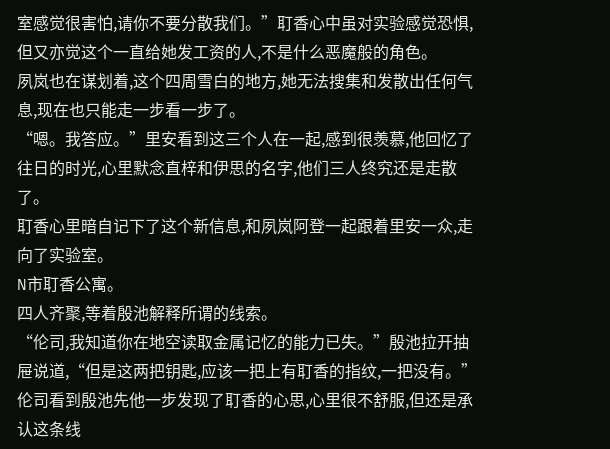室感觉很害怕,请你不要分散我们。”耵香心中虽对实验感觉恐惧,但又亦觉这个一直给她发工资的人,不是什么恶魔般的角色。
夙岚也在谋划着,这个四周雪白的地方,她无法搜集和发散出任何气息,现在也只能走一步看一步了。
“嗯。我答应。”里安看到这三个人在一起,感到很羡慕,他回忆了往日的时光,心里默念直梓和伊思的名字,他们三人终究还是走散了。
耵香心里暗自记下了这个新信息,和夙岚阿登一起跟着里安一众,走向了实验室。
N市耵香公寓。
四人齐聚,等着殷池解释所谓的线索。
“伦司,我知道你在地空读取金属记忆的能力已失。”殷池拉开抽屉说道,“但是这两把钥匙,应该一把上有耵香的指纹,一把没有。”
伦司看到殷池先他一步发现了耵香的心思,心里很不舒服,但还是承认这条线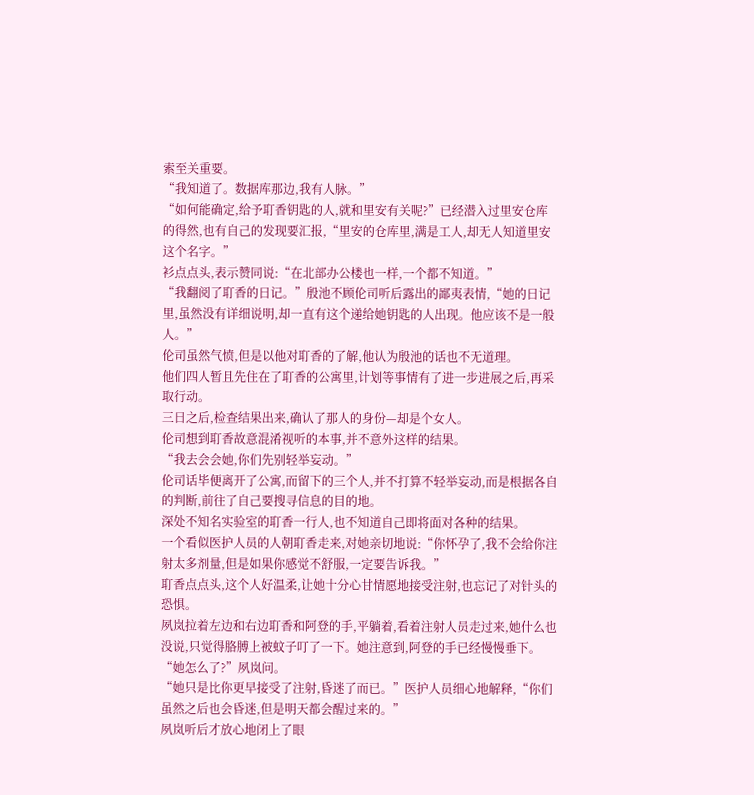索至关重要。
“我知道了。数据库那边,我有人脉。”
“如何能确定,给予耵香钥匙的人,就和里安有关呢?”已经潜入过里安仓库的得然,也有自己的发现要汇报,“里安的仓库里,满是工人,却无人知道里安这个名字。”
衫点点头,表示赞同说:“在北部办公楼也一样,一个都不知道。”
“我翻阅了耵香的日记。”殷池不顾伦司听后露出的鄙夷表情,“她的日记里,虽然没有详细说明,却一直有这个递给她钥匙的人出现。他应该不是一般人。”
伦司虽然气愤,但是以他对耵香的了解,他认为殷池的话也不无道理。
他们四人暂且先住在了耵香的公寓里,计划等事情有了进一步进展之后,再采取行动。
三日之后,检查结果出来,确认了那人的身份—却是个女人。
伦司想到耵香故意混淆视听的本事,并不意外这样的结果。
“我去会会她,你们先别轻举妄动。”
伦司话毕便离开了公寓,而留下的三个人,并不打算不轻举妄动,而是根据各自的判断,前往了自己要搜寻信息的目的地。
深处不知名实验室的耵香一行人,也不知道自己即将面对各种的结果。
一个看似医护人员的人朝耵香走来,对她亲切地说:“你怀孕了,我不会给你注射太多剂量,但是如果你感觉不舒服,一定要告诉我。”
耵香点点头,这个人好温柔,让她十分心甘情愿地接受注射,也忘记了对针头的恐惧。
夙岚拉着左边和右边耵香和阿登的手,平躺着,看着注射人员走过来,她什么也没说,只觉得胳膊上被蚊子叮了一下。她注意到,阿登的手已经慢慢垂下。
“她怎么了?”夙岚问。
“她只是比你更早接受了注射,昏迷了而已。”医护人员细心地解释,“你们虽然之后也会昏迷,但是明天都会醒过来的。”
夙岚听后才放心地闭上了眼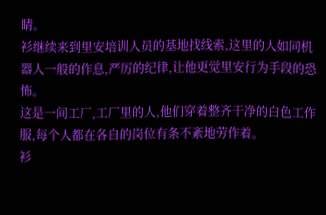睛。
衫继续来到里安培训人员的基地找线索,这里的人如同机器人一般的作息,严厉的纪律,让他更觉里安行为手段的恐怖。
这是一间工厂,工厂里的人,他们穿着整齐干净的白色工作服,每个人都在各自的岗位有条不紊地劳作着。
衫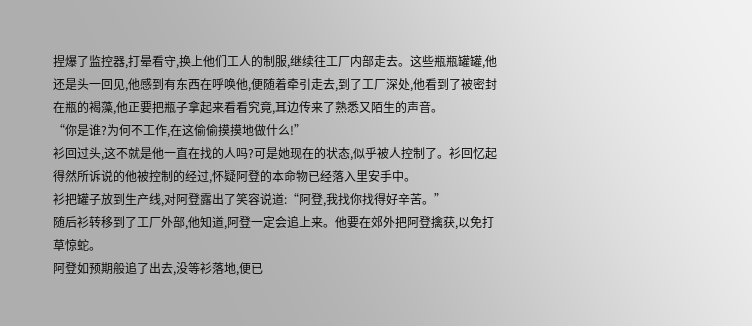捏爆了监控器,打晕看守,换上他们工人的制服,继续往工厂内部走去。这些瓶瓶罐罐,他还是头一回见,他感到有东西在呼唤他,便随着牵引走去,到了工厂深处,他看到了被密封在瓶的褐藻,他正要把瓶子拿起来看看究竟,耳边传来了熟悉又陌生的声音。
“你是谁?为何不工作,在这偷偷摸摸地做什么!”
衫回过头,这不就是他一直在找的人吗?可是她现在的状态,似乎被人控制了。衫回忆起得然所诉说的他被控制的经过,怀疑阿登的本命物已经落入里安手中。
衫把罐子放到生产线,对阿登露出了笑容说道:“阿登,我找你找得好辛苦。”
随后衫转移到了工厂外部,他知道,阿登一定会追上来。他要在郊外把阿登擒获,以免打草惊蛇。
阿登如预期般追了出去,没等衫落地,便已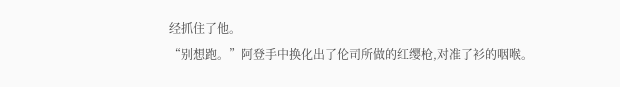经抓住了他。
“别想跑。”阿登手中换化出了伦司所做的红缨枪,对准了衫的咽喉。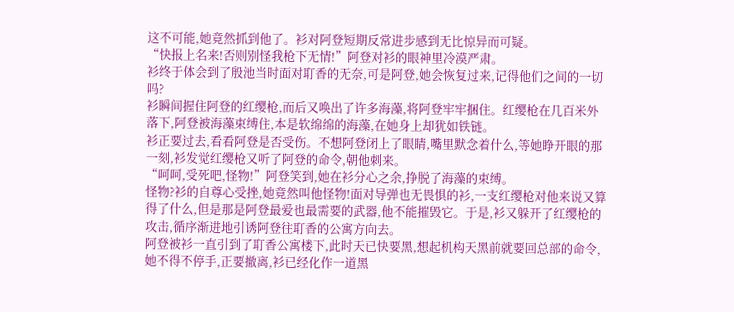这不可能,她竟然抓到他了。衫对阿登短期反常进步感到无比惊异而可疑。
“快报上名来!否则别怪我枪下无情!”阿登对衫的眼神里冷漠严肃。
衫终于体会到了殷池当时面对耵香的无奈,可是阿登,她会恢复过来,记得他们之间的一切吗?
衫瞬间握住阿登的红缨枪,而后又唤出了许多海藻,将阿登牢牢捆住。红缨枪在几百米外落下,阿登被海藻束缚住,本是软绵绵的海藻,在她身上却犹如铁链。
衫正要过去,看看阿登是否受伤。不想阿登闭上了眼睛,嘴里默念着什么,等她睁开眼的那一刻,衫发觉红缨枪又听了阿登的命令,朝他刺来。
“呵呵,受死吧,怪物!”阿登笑到,她在衫分心之余,挣脱了海藻的束缚。
怪物?衫的自尊心受挫,她竟然叫他怪物!面对导弹也无畏惧的衫,一支红缨枪对他来说又算得了什么,但是那是阿登最爱也最需要的武器,他不能摧毁它。于是,衫又躲开了红缨枪的攻击,循序渐进地引诱阿登往耵香的公寓方向去。
阿登被衫一直引到了耵香公寓楼下,此时天已快要黑,想起机构天黑前就要回总部的命令,她不得不停手,正要撤离,衫已经化作一道黑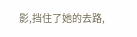影,挡住了她的去路,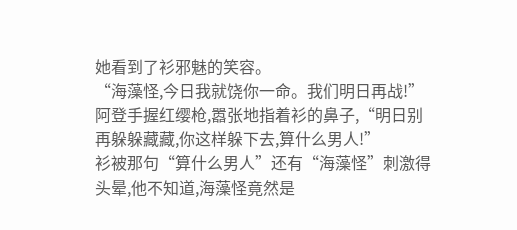她看到了衫邪魅的笑容。
“海藻怪,今日我就饶你一命。我们明日再战!”阿登手握红缨枪,嚣张地指着衫的鼻子,“明日别再躲躲藏藏,你这样躲下去,算什么男人!”
衫被那句“算什么男人”还有“海藻怪”刺激得头晕,他不知道,海藻怪竟然是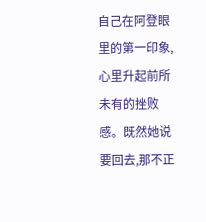自己在阿登眼里的第一印象,心里升起前所未有的挫败感。既然她说要回去,那不正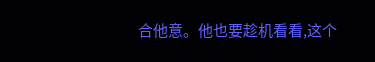合他意。他也要趁机看看,这个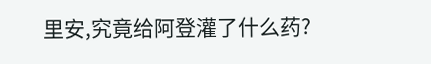里安,究竟给阿登灌了什么药?